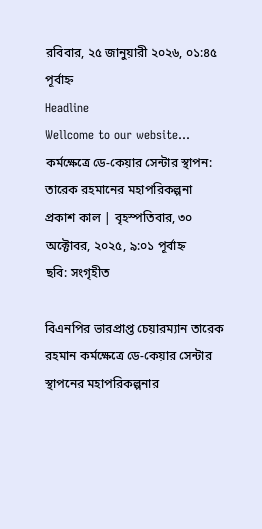রবিবার, ২৫ জানুয়ারী ২০২৬, ০১:৪৫ পূর্বাহ্ন
Headline
Wellcome to our website...
কর্মক্ষেত্রে ডে-কেয়ার সেন্টার স্থাপন: তারেক রহমানের মহাপরিকল্পনা
প্রকাশ কাল | বৃহস্পতিবার, ৩০ অক্টোবর, ২০২৫, ৯:০১ পূর্বাহ্ন
ছবি: সংগৃহীত

বিএনপির ভারপ্রাপ্ত চেয়ারম্যান তারেক রহমান কর্মক্ষেত্রে ডে-কেয়ার সেন্টার স্থাপনের মহাপরিকল্পনার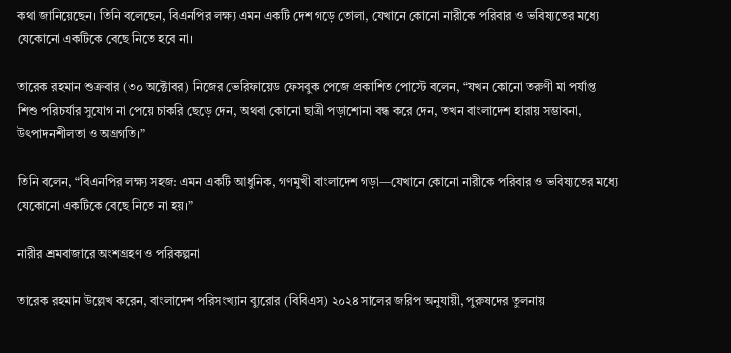কথা জানিয়েছেন। তিনি বলেছেন, বিএনপির লক্ষ্য এমন একটি দেশ গড়ে তোলা, যেখানে কোনো নারীকে পরিবার ও ভবিষ্যতের মধ্যে যেকোনো একটিকে বেছে নিতে হবে না।

তারেক রহমান শুক্রবার (৩০ অক্টোবর) নিজের ভেরিফায়েড ফেসবুক পেজে প্রকাশিত পোস্টে বলেন, “যখন কোনো তরুণী মা পর্যাপ্ত শিশু পরিচর্যার সুযোগ না পেয়ে চাকরি ছেড়ে দেন, অথবা কোনো ছাত্রী পড়াশোনা বন্ধ করে দেন, তখন বাংলাদেশ হারায় সম্ভাবনা, উৎপাদনশীলতা ও অগ্রগতি।”

তিনি বলেন, “বিএনপির লক্ষ্য সহজ: এমন একটি আধুনিক, গণমুখী বাংলাদেশ গড়া—যেখানে কোনো নারীকে পরিবার ও ভবিষ্যতের মধ্যে যেকোনো একটিকে বেছে নিতে না হয়।”

নারীর শ্রমবাজারে অংশগ্রহণ ও পরিকল্পনা

তারেক রহমান উল্লেখ করেন, বাংলাদেশ পরিসংখ্যান ব্যুরোর (বিবিএস) ২০২৪ সালের জরিপ অনুযায়ী, পুরুষদের তুলনায়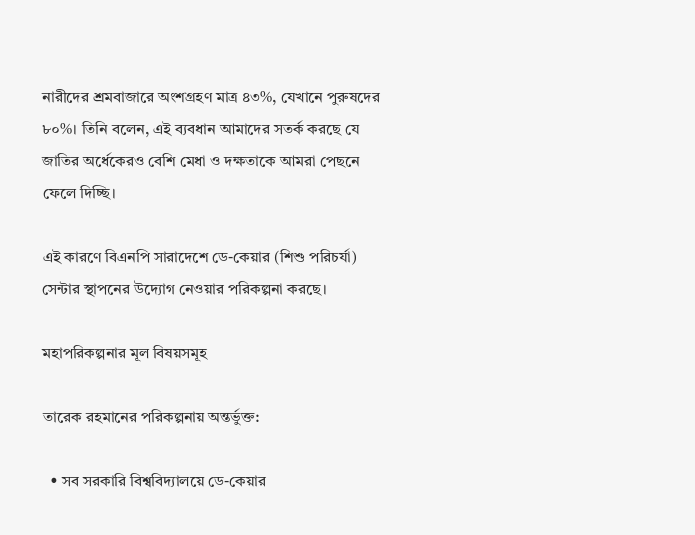নারীদের শ্রমবাজারে অংশগ্রহণ মাত্র ৪৩%, যেখানে পুরুষদের ৮০%। তিনি বলেন, এই ব্যবধান আমাদের সতর্ক করছে যে জাতির অর্ধেকেরও বেশি মেধা ও দক্ষতাকে আমরা পেছনে ফেলে দিচ্ছি।

এই কারণে বিএনপি সারাদেশে ডে-কেয়ার (শিশু পরিচর্যা) সেন্টার স্থাপনের উদ্যোগ নেওয়ার পরিকল্পনা করছে।

মহাপরিকল্পনার মূল বিষয়সমূহ

তারেক রহমানের পরিকল্পনায় অন্তর্ভুক্ত:

  • সব সরকারি বিশ্ববিদ্যালয়ে ডে-কেয়ার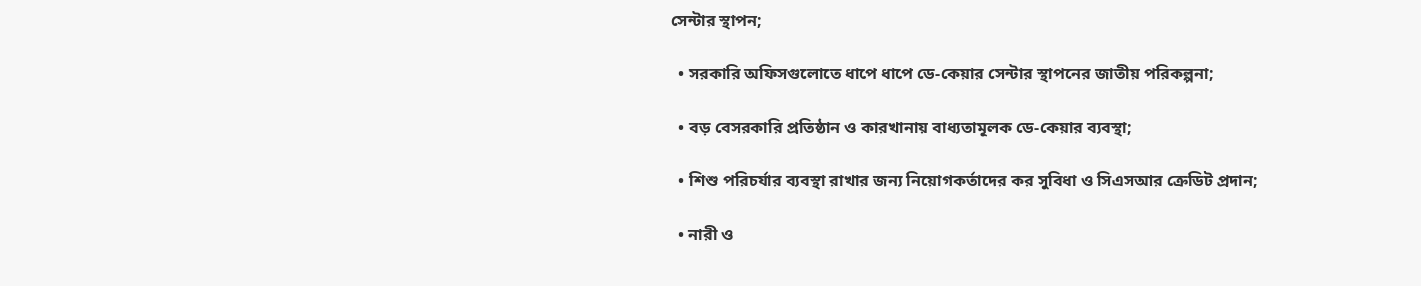সেন্টার স্থাপন;

  • সরকারি অফিসগুলোতে ধাপে ধাপে ডে-কেয়ার সেন্টার স্থাপনের জাতীয় পরিকল্পনা;

  • বড় বেসরকারি প্রতিষ্ঠান ও কারখানায় বাধ্যতামূলক ডে-কেয়ার ব্যবস্থা;

  • শিশু পরিচর্যার ব্যবস্থা রাখার জন্য নিয়োগকর্তাদের কর সুবিধা ও সিএসআর ক্রেডিট প্রদান;

  • নারী ও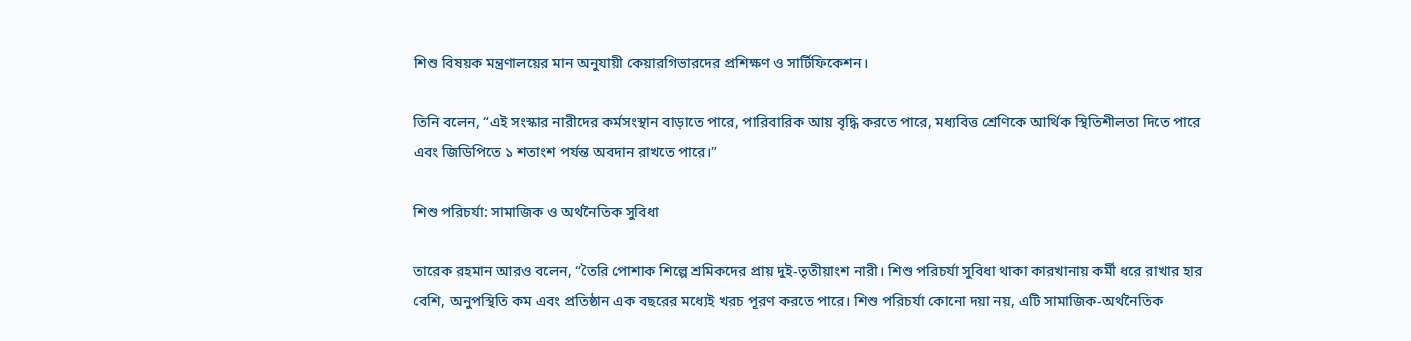শিশু বিষয়ক মন্ত্রণালয়ের মান অনুযায়ী কেয়ারগিভারদের প্রশিক্ষণ ও সার্টিফিকেশন।

তিনি বলেন, “এই সংস্কার নারীদের কর্মসংস্থান বাড়াতে পারে, পারিবারিক আয় বৃদ্ধি করতে পারে, মধ্যবিত্ত শ্রেণিকে আর্থিক স্থিতিশীলতা দিতে পারে এবং জিডিপিতে ১ শতাংশ পর্যন্ত অবদান রাখতে পারে।”

শিশু পরিচর্যা: সামাজিক ও অর্থনৈতিক সুবিধা

তারেক রহমান আরও বলেন, “তৈরি পোশাক শিল্পে শ্রমিকদের প্রায় দুই-তৃতীয়াংশ নারী। শিশু পরিচর্যা সুবিধা থাকা কারখানায় কর্মী ধরে রাখার হার বেশি, অনুপস্থিতি কম এবং প্রতিষ্ঠান এক বছরের মধ্যেই খরচ পূরণ করতে পারে। শিশু পরিচর্যা কোনো দয়া নয়, এটি সামাজিক-অর্থনৈতিক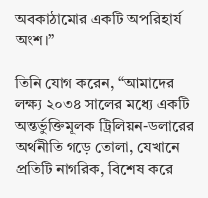অবকাঠামোর একটি অপরিহার্য অংশ।”

তিনি যোগ করেন, “আমাদের লক্ষ্য ২০৩৪ সালের মধ্যে একটি অন্তর্ভুক্তিমূলক ট্রিলিয়ন-ডলারের অর্থনীতি গড়ে তোলা, যেখানে প্রতিটি নাগরিক, বিশেষ করে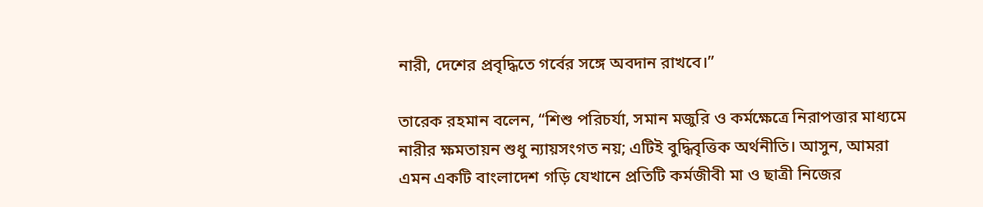নারী, দেশের প্রবৃদ্ধিতে গর্বের সঙ্গে অবদান রাখবে।”

তারেক রহমান বলেন, “শিশু পরিচর্যা, সমান মজুরি ও কর্মক্ষেত্রে নিরাপত্তার মাধ্যমে নারীর ক্ষমতায়ন শুধু ন্যায়সংগত নয়; এটিই বুদ্ধিবৃত্তিক অর্থনীতি। আসুন, আমরা এমন একটি বাংলাদেশ গড়ি যেখানে প্রতিটি কর্মজীবী মা ও ছাত্রী নিজের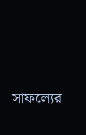সাফল্যের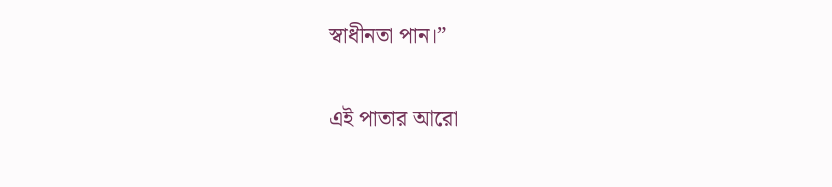স্বাধীনতা পান।”

এই পাতার আরো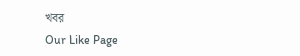খবর
Our Like Page